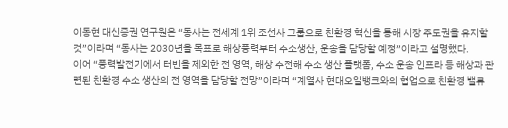이동현 대신증권 연구원은 “동사는 전세계 1위 조선사 그룹으로 친환경 혁신을 통해 시장 주도권을 유지할 것”이라며 “동사는 2030년을 목표로 해상풍력부터 수소생산, 운송을 담당할 예정”이라고 설명했다.
이어 “풍력발전기에서 터빈을 제외한 전 영역, 해상 수전해 수소 생산 플랫폼, 수소 운송 인프라 등 해상과 관련된 친환경 수소 생산의 전 영역을 담당할 전망”이라며 “계열사 현대오일뱅크와의 협업으로 친환경 밸류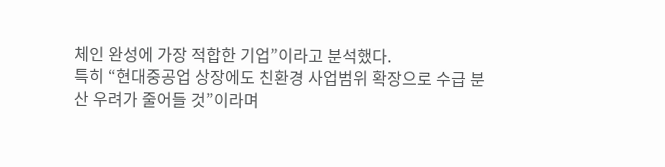체인 완성에 가장 적합한 기업”이라고 분석했다.
특히 “현대중공업 상장에도 친환경 사업범위 확장으로 수급 분산 우려가 줄어들 것”이라며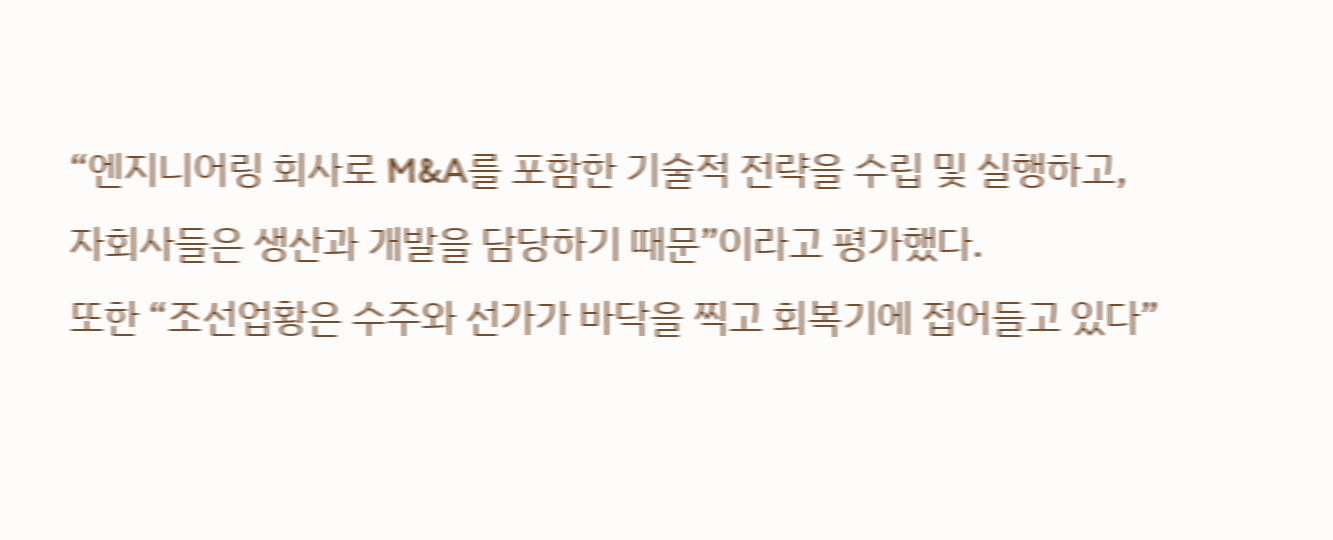“엔지니어링 회사로 M&A를 포함한 기술적 전략을 수립 및 실행하고, 자회사들은 생산과 개발을 담당하기 때문”이라고 평가했다.
또한 “조선업황은 수주와 선가가 바닥을 찍고 회복기에 접어들고 있다”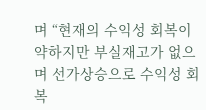며 “현재의 수익성 회복이 약하지만 부실재고가 없으며 선가상승으로 수익성 회복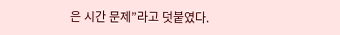은 시간 문제”라고 덧붙였다.